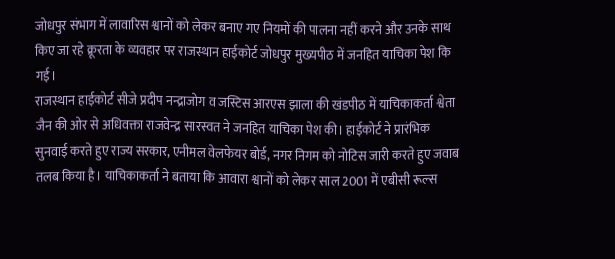जोधपुर संभाग में लावारिस श्वानों को लेकर बनाए गए नियमों की पालना नहीं करने और उनके साथ किए जा रहे क्रूरता के व्यवहार पर राजस्थान हाईकोर्ट जोधपुर मुख्यपीठ में जनहित याचिका पेश कि गई।
राजस्थान हाईकोर्ट सीजे प्रदीप नन्द्राजोग व जस्टिस आरएस झाला की खंडपीठ में याचिकाकर्ता श्वेता जैन की ओर से अधिवक्ता राजवेन्द्र सारस्वत ने जनहित याचिका पेश की। हाईकोर्ट ने प्रारंभिक सुनवाई करते हुए राज्य सरकार, एनीमल वेलफेयर बोर्ड, नगर निगम को नोटिस जारी करते हुए जवाब तलब किया है। याचिकाकर्ता ने बताया कि आवारा श्वानों को लेकर साल 2001 में एबीसी रूल्स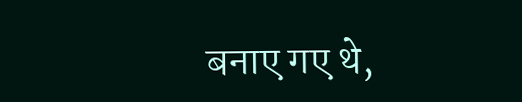बनाए गए थे,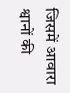जिसमें आवारा श्वानों की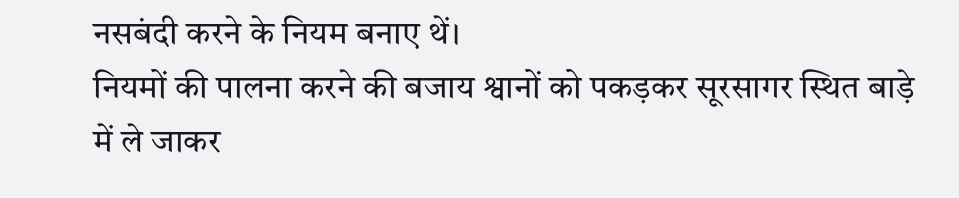नसबंदी करने के नियम बनाए थें।
नियमों की पालना करने की बजाय श्वानों को पकड़कर सूरसागर स्थित बाड़े में ले जाकर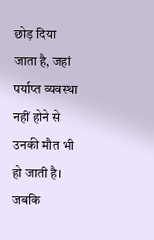छोड़ दिया जाता है, जहां पर्याप्त व्यवस्था नहीं होने से उनकी मौत भी हो जाती है। जबकि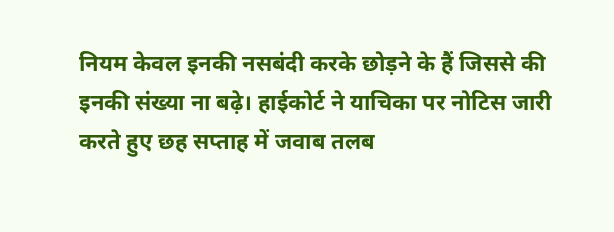नियम केवल इनकी नसबंदी करके छोड़ने के हैं जिससे की इनकी संख्या ना बढ़े। हाईकोर्ट ने याचिका पर नोटिस जारी करते हुए छह सप्ताह में जवाब तलब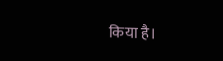किया है।